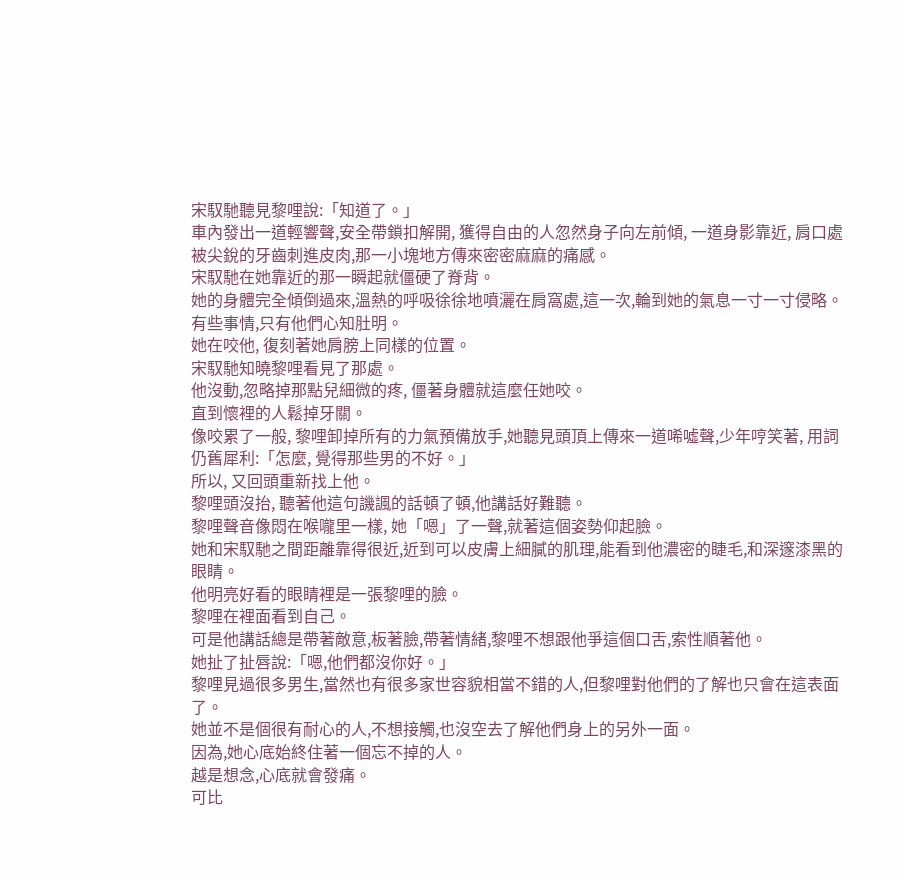宋馭馳聽見黎哩說:「知道了。」
車內發出一道輕響聲,安全帶鎖扣解開, 獲得自由的人忽然身子向左前傾, 一道身影靠近, 肩口處被尖銳的牙齒刺進皮肉,那一小塊地方傳來密密麻麻的痛感。
宋馭馳在她靠近的那一瞬起就僵硬了脊背。
她的身體完全傾倒過來,溫熱的呼吸徐徐地噴灑在肩窩處,這一次,輪到她的氣息一寸一寸侵略。
有些事情,只有他們心知肚明。
她在咬他, 復刻著她肩膀上同樣的位置。
宋馭馳知曉黎哩看見了那處。
他沒動,忽略掉那點兒細微的疼, 僵著身體就這麼任她咬。
直到懷裡的人鬆掉牙關。
像咬累了一般, 黎哩卸掉所有的力氣預備放手,她聽見頭頂上傳來一道唏噓聲,少年哼笑著, 用詞仍舊犀利:「怎麼, 覺得那些男的不好。」
所以, 又回頭重新找上他。
黎哩頭沒抬, 聽著他這句譏諷的話頓了頓,他講話好難聽。
黎哩聲音像悶在喉嚨里一樣, 她「嗯」了一聲,就著這個姿勢仰起臉。
她和宋馭馳之間距離靠得很近,近到可以皮膚上細膩的肌理,能看到他濃密的睫毛,和深邃漆黑的眼睛。
他明亮好看的眼睛裡是一張黎哩的臉。
黎哩在裡面看到自己。
可是他講話總是帶著敵意,板著臉,帶著情緒,黎哩不想跟他爭這個口舌,索性順著他。
她扯了扯唇說:「嗯,他們都沒你好。」
黎哩見過很多男生,當然也有很多家世容貌相當不錯的人,但黎哩對他們的了解也只會在這表面了。
她並不是個很有耐心的人,不想接觸,也沒空去了解他們身上的另外一面。
因為,她心底始終住著一個忘不掉的人。
越是想念,心底就會發痛。
可比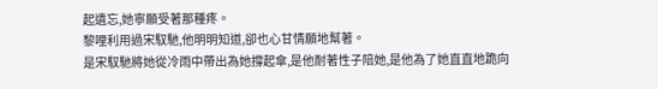起遺忘,她寧願受著那種疼。
黎哩利用過宋馭馳,他明明知道,卻也心甘情願地幫著。
是宋馭馳將她從冷雨中帶出為她撐起傘,是他耐著性子陪她,是他為了她直直地跪向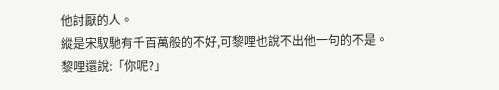他討厭的人。
縱是宋馭馳有千百萬般的不好,可黎哩也說不出他一句的不是。
黎哩還說:「你呢?」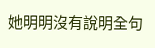她明明沒有說明全句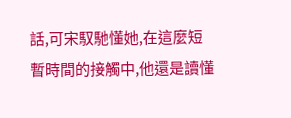話,可宋馭馳懂她,在這麼短暫時間的接觸中,他還是讀懂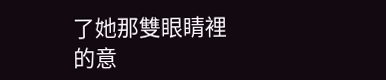了她那雙眼睛裡的意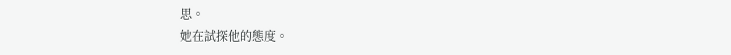思。
她在試探他的態度。